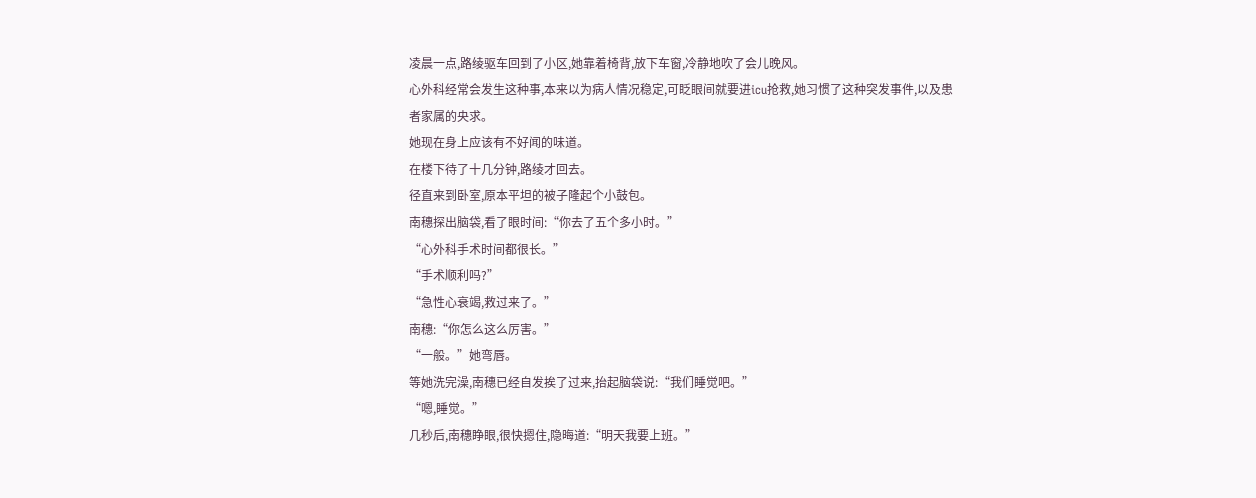凌晨一点,路绫驱车回到了小区,她靠着椅背,放下车窗,冷静地吹了会儿晚风。
心外科经常会发生这种事,本来以为病人情况稳定,可眨眼间就要进icu抢救,她习惯了这种突发事件,以及患者家属的央求。
她现在身上应该有不好闻的味道。
在楼下待了十几分钟,路绫才回去。
径直来到卧室,原本平坦的被子隆起个小鼓包。
南穗探出脑袋,看了眼时间:“你去了五个多小时。”
“心外科手术时间都很长。”
“手术顺利吗?”
“急性心衰竭,救过来了。”
南穗:“你怎么这么厉害。”
“一般。”她弯唇。
等她洗完澡,南穗已经自发挨了过来,抬起脑袋说:“我们睡觉吧。”
“嗯,睡觉。”
几秒后,南穗睁眼,很快摁住,隐晦道:“明天我要上班。”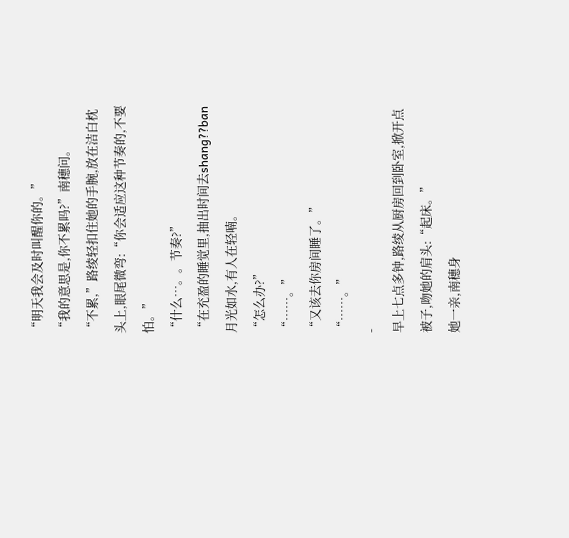“明天我会及时叫醒你的。”
“我的意思是,你不累吗?”南穗问。
“不累,”路绫轻扣住她的手腕,放在洁白枕头上,眼尾微弯:“你会适应这种节奏的,不要怕。”
“什么…。。节奏?”
“在充盈的睡觉里,抽出时间去shang??ban
月光如水,有人在轻喃。
“怎么办?”
“……。”
“又该去你房间睡了。”
“……。”
-
早上七点多钟,路绫从厨房回到卧室,掀开点被子,吻她的肩头:“起床。”
她一亲,南穗身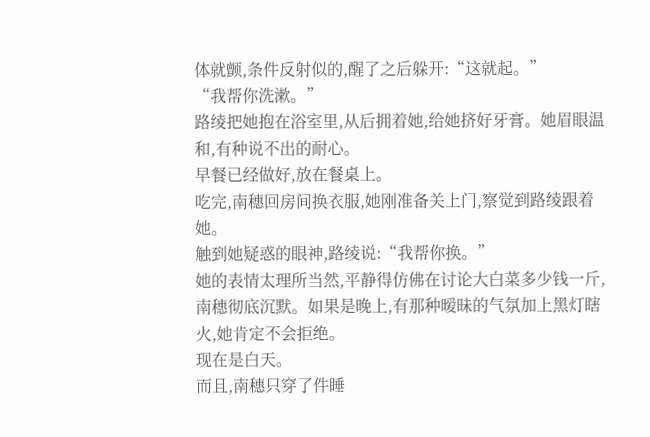体就颤,条件反射似的,醒了之后躲开:“这就起。”
“我帮你洗漱。”
路绫把她抱在浴室里,从后拥着她,给她挤好牙膏。她眉眼温和,有种说不出的耐心。
早餐已经做好,放在餐桌上。
吃完,南穗回房间换衣服,她刚准备关上门,察觉到路绫跟着她。
触到她疑惑的眼神,路绫说:“我帮你换。”
她的表情太理所当然,平静得仿佛在讨论大白菜多少钱一斤,南穗彻底沉默。如果是晚上,有那种暧昧的气氛加上黑灯瞎火,她肯定不会拒绝。
现在是白天。
而且,南穗只穿了件睡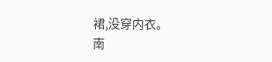裙,没穿内衣。
南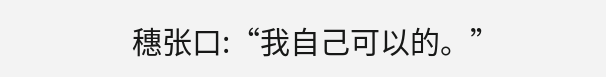穗张口:“我自己可以的。”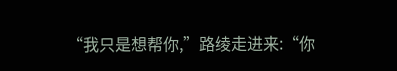“我只是想帮你,”路绫走进来:“你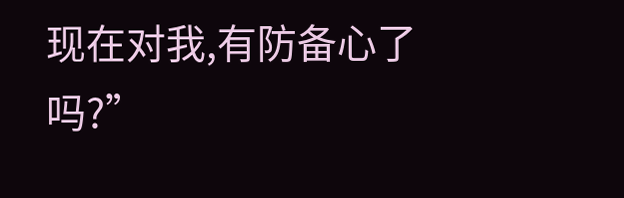现在对我,有防备心了吗?”